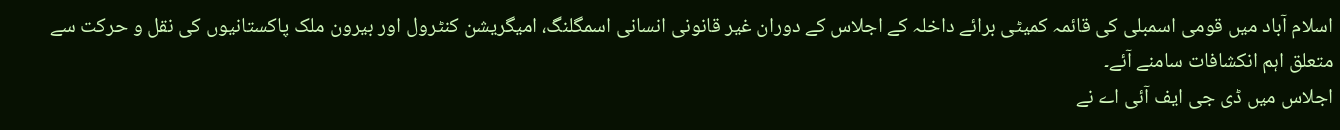اسلام آباد میں قومی اسمبلی کی قائمہ کمیٹی برائے داخلہ کے اجلاس کے دوران غیر قانونی انسانی اسمگلنگ، امیگریشن کنٹرول اور بیرون ملک پاکستانیوں کی نقل و حرکت سے متعلق اہم انکشافات سامنے آئے۔
اجلاس میں ڈی جی ایف آئی اے نے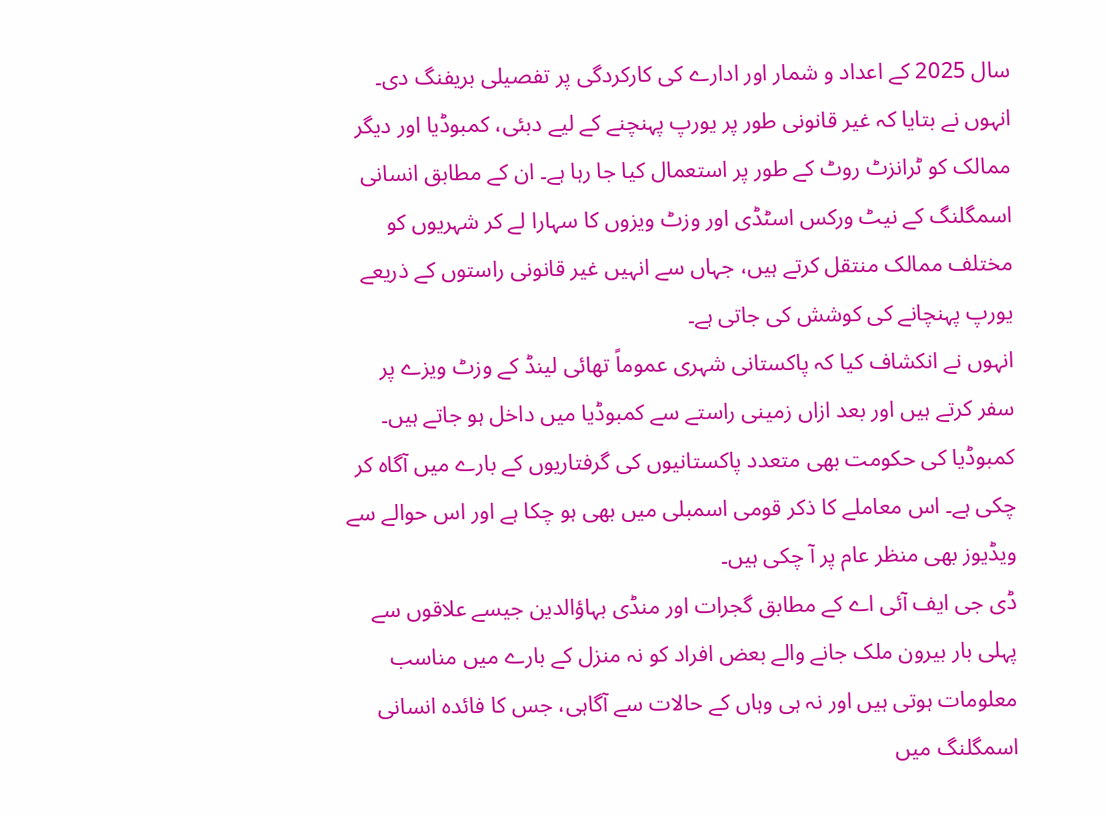سال 2025 کے اعداد و شمار اور ادارے کی کارکردگی پر تفصیلی بریفنگ دی۔ انہوں نے بتایا کہ غیر قانونی طور پر یورپ پہنچنے کے لیے دبئی، کمبوڈیا اور دیگر ممالک کو ٹرانزٹ روٹ کے طور پر استعمال کیا جا رہا ہے۔ ان کے مطابق انسانی اسمگلنگ کے نیٹ ورکس اسٹڈی اور وزٹ ویزوں کا سہارا لے کر شہریوں کو مختلف ممالک منتقل کرتے ہیں، جہاں سے انہیں غیر قانونی راستوں کے ذریعے یورپ پہنچانے کی کوشش کی جاتی ہے۔
انہوں نے انکشاف کیا کہ پاکستانی شہری عموماً تھائی لینڈ کے وزٹ ویزے پر سفر کرتے ہیں اور بعد ازاں زمینی راستے سے کمبوڈیا میں داخل ہو جاتے ہیں۔ کمبوڈیا کی حکومت بھی متعدد پاکستانیوں کی گرفتاریوں کے بارے میں آگاہ کر چکی ہے۔ اس معاملے کا ذکر قومی اسمبلی میں بھی ہو چکا ہے اور اس حوالے سے ویڈیوز بھی منظر عام پر آ چکی ہیں۔
ڈی جی ایف آئی اے کے مطابق گجرات اور منڈی بہاؤالدین جیسے علاقوں سے پہلی بار بیرون ملک جانے والے بعض افراد کو نہ منزل کے بارے میں مناسب معلومات ہوتی ہیں اور نہ ہی وہاں کے حالات سے آگاہی، جس کا فائدہ انسانی اسمگلنگ میں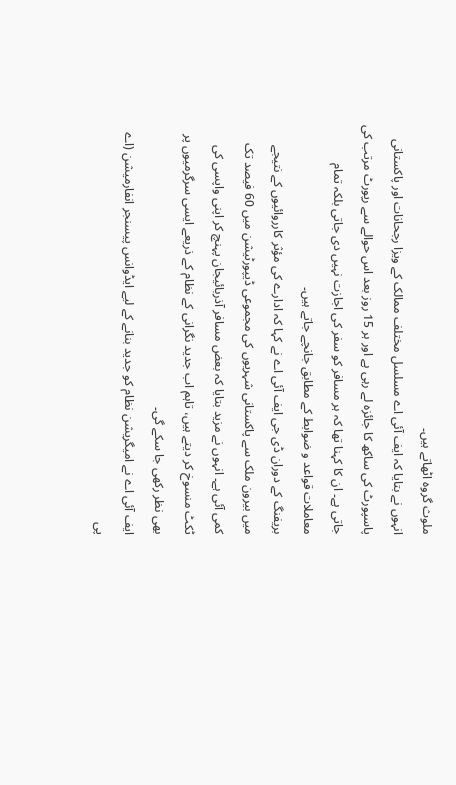ملوث گروہ اٹھاتے ہیں۔
انہوں نے بتایا کہ ایف آئی اے مسلسل مختلف ممالک کے ویزا رجحانات اور پاکستانی پاسپورٹ کی ساکھ کا جائزہ لے رہی ہے اور ہر 15 روز بعد اس حوالے سے رپورٹ مرتب کی جاتی ہے۔ ان کا کہنا تھا کہ ہر مسافر کو سفر کی اجازت نہیں دی جاتی بلکہ تمام معاملات قواعد و ضوابط کے مطابق جانچے جاتے ہیں۔
بریفنگ کے دوران ڈی جی ایف آئی اے نے کہا کہ ادارے کی مؤثر کارروائیوں کے نتیجے میں بیرون ملک سے پاکستانی شہریوں کی مجموعی ڈیپورٹیشن میں 60 فیصد تک کمی آئی ہے۔ انہوں نے مزید بتایا کہ بعض مسافر آذربائیجان پہنچ کر اپنی واپسی کی ٹکٹ منسوخ کر دیتے ہیں، تاہم اب جدید نگرانی کے نظام کے ذریعے ایسی سرگرمیوں پر بھی نظر رکھی جا سکے گی۔
ایف آئی اے نے امیگریشن نظام کو جدید بنانے کے لیے ایڈوانس پیسنجر انفارمیشن (اے پی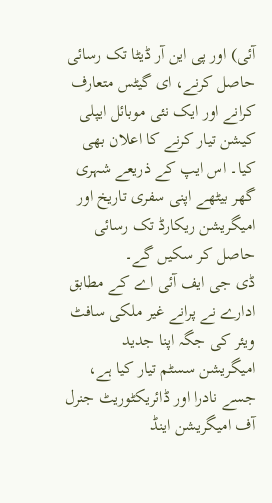آئی) اور پی این آر ڈیٹا تک رسائی حاصل کرنے، ای گیٹس متعارف کرانے اور ایک نئی موبائل ایپلی کیشن تیار کرنے کا اعلان بھی کیا۔ اس ایپ کے ذریعے شہری گھر بیٹھے اپنی سفری تاریخ اور امیگریشن ریکارڈ تک رسائی حاصل کر سکیں گے۔
ڈی جی ایف آئی اے کے مطابق ادارے نے پرانے غیر ملکی سافٹ ویئر کی جگہ اپنا جدید امیگریشن سسٹم تیار کیا ہے، جسے نادرا اور ڈائریکٹوریٹ جنرل آف امیگریشن اینڈ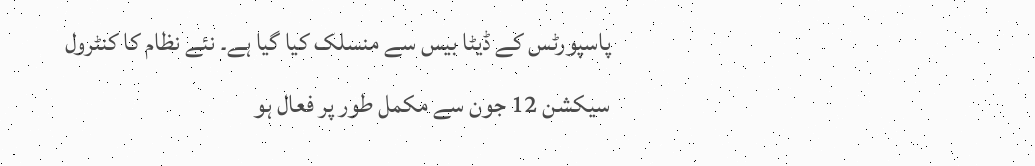پاسپورٹس کے ڈیٹا بیس سے منسلک کیا گیا ہے۔ نئے نظام کا کنٹرول سیکشن 12 جون سے مکمل طور پر فعال ہو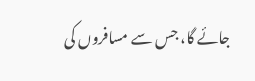جائے گا، جس سے مسافروں کی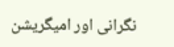نگرانی اور امیگریشن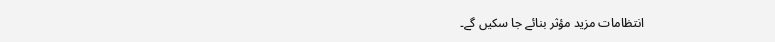انتظامات مزید مؤثر بنائے جا سکیں گے۔